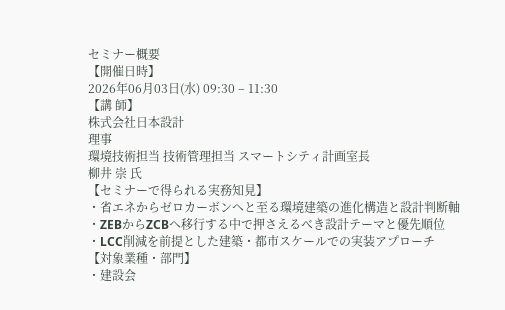セミナー概要
【開催日時】
2026年06月03日(水) 09:30 – 11:30
【講 師】
株式会社日本設計
理事
環境技術担当 技術管理担当 スマートシティ計画室長
柳井 崇 氏
【セミナーで得られる実務知見】
・省エネからゼロカーボンへと至る環境建築の進化構造と設計判断軸
・ZEBからZCBへ移行する中で押さえるべき設計テーマと優先順位
・LCC削減を前提とした建築・都市スケールでの実装アプローチ
【対象業種・部門】
・建設会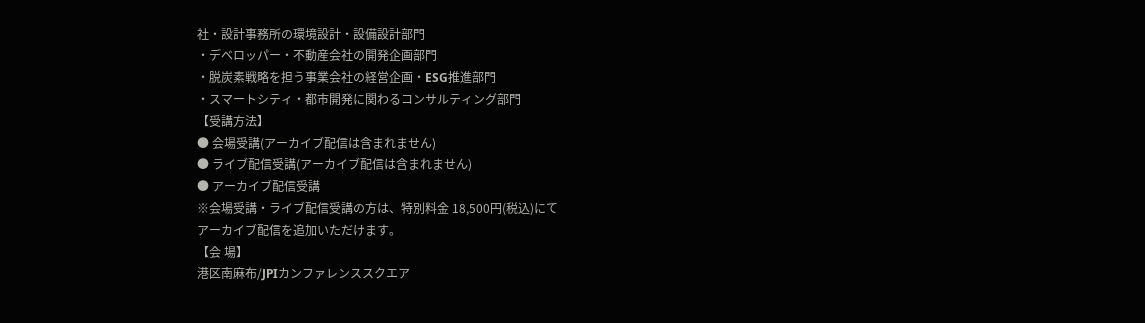社・設計事務所の環境設計・設備設計部門
・デベロッパー・不動産会社の開発企画部門
・脱炭素戦略を担う事業会社の経営企画・ESG推進部門
・スマートシティ・都市開発に関わるコンサルティング部門
【受講方法】
● 会場受講(アーカイブ配信は含まれません)
● ライブ配信受講(アーカイブ配信は含まれません)
● アーカイブ配信受講
※会場受講・ライブ配信受講の方は、特別料金 18,500円(税込)にて
アーカイブ配信を追加いただけます。
【会 場】
港区南麻布/JPIカンファレンススクエア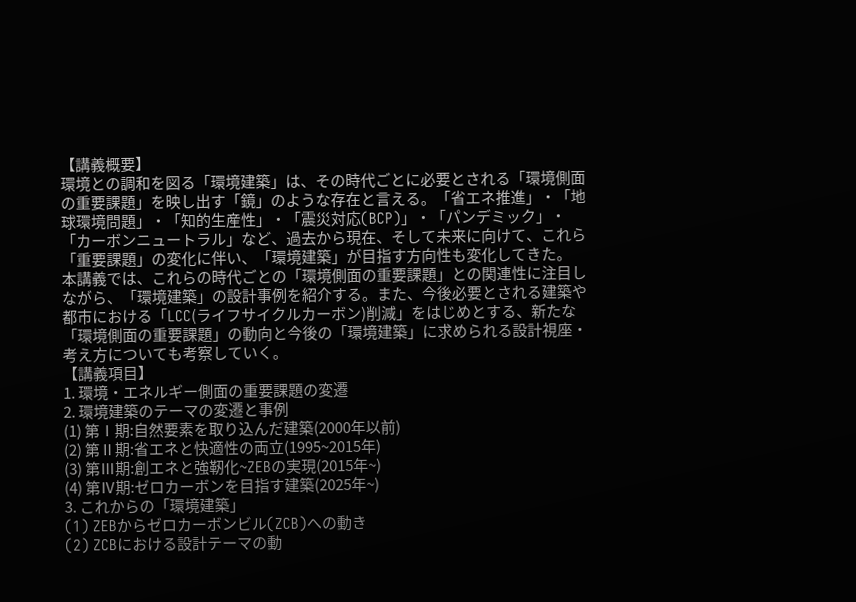【講義概要】
環境との調和を図る「環境建築」は、その時代ごとに必要とされる「環境側面
の重要課題」を映し出す「鏡」のような存在と言える。「省エネ推進」・「地
球環境問題」・「知的生産性」・「震災対応(BCP)」・「パンデミック」・
「カーボンニュートラル」など、過去から現在、そして未来に向けて、これら
「重要課題」の変化に伴い、「環境建築」が目指す方向性も変化してきた。
本講義では、これらの時代ごとの「環境側面の重要課題」との関連性に注目し
ながら、「環境建築」の設計事例を紹介する。また、今後必要とされる建築や
都市における「LCC(ライフサイクルカーボン)削減」をはじめとする、新たな
「環境側面の重要課題」の動向と今後の「環境建築」に求められる設計視座・
考え方についても考察していく。
【講義項目】
1. 環境・エネルギー側面の重要課題の変遷
2. 環境建築のテーマの変遷と事例
(1) 第Ⅰ期:自然要素を取り込んだ建築(2000年以前)
(2) 第Ⅱ期:省エネと快適性の両立(1995~2015年)
(3) 第Ⅲ期:創エネと強靭化~ZEBの実現(2015年~)
(4) 第Ⅳ期:ゼロカーボンを目指す建築(2025年~)
3. これからの「環境建築」
(1) ZEBからゼロカーボンビル(ZCB)への動き
(2) ZCBにおける設計テーマの動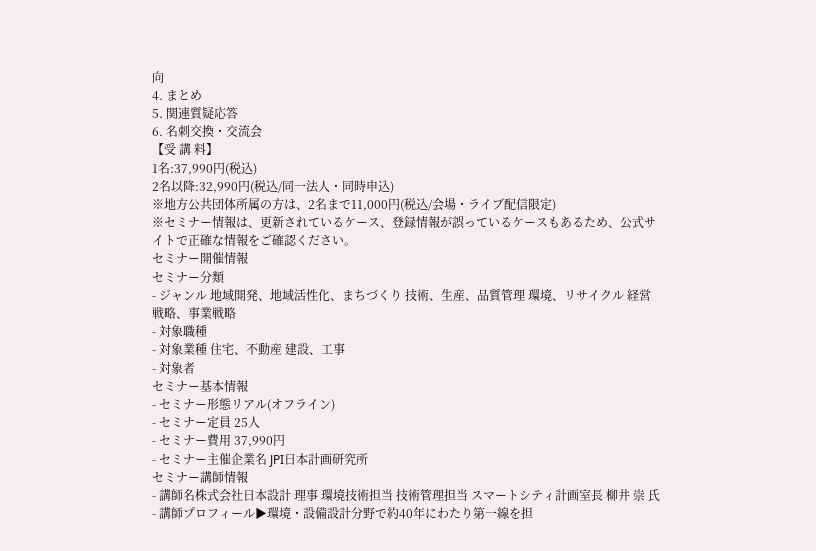向
4. まとめ
5. 関連質疑応答
6. 名刺交換・交流会
【受 講 料】
1名:37,990円(税込)
2名以降:32,990円(税込/同一法人・同時申込)
※地方公共団体所属の方は、2名まで11,000円(税込/会場・ライブ配信限定)
※セミナー情報は、更新されているケース、登録情報が誤っているケースもあるため、公式サイトで正確な情報をご確認ください。
セミナー開催情報
セミナー分類
- ジャンル 地域開発、地域活性化、まちづくり 技術、生産、品質管理 環境、リサイクル 経営戦略、事業戦略
- 対象職種
- 対象業種 住宅、不動産 建設、工事
- 対象者
セミナー基本情報
- セミナー形態リアル(オフライン)
- セミナー定員 25人
- セミナー費用 37,990円
- セミナー主催企業名 JPI日本計画研究所
セミナー講師情報
- 講師名株式会社日本設計 理事 環境技術担当 技術管理担当 スマートシティ計画室長 柳井 崇 氏
- 講師プロフィール▶環境・設備設計分野で約40年にわたり第一線を担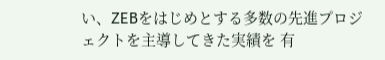い、ZEBをはじめとする多数の先進プロジェクトを主導してきた実績を 有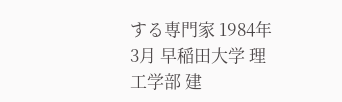する専門家 1984年 3月 早稲田大学 理工学部 建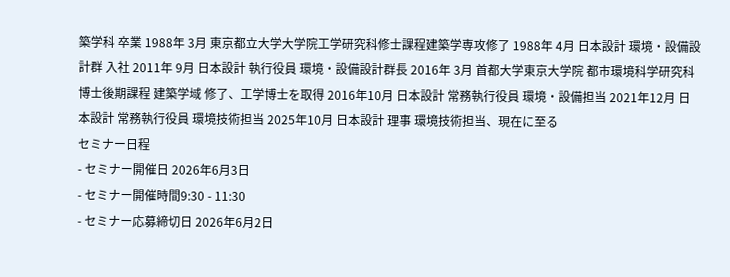築学科 卒業 1988年 3月 東京都立大学大学院工学研究科修士課程建築学専攻修了 1988年 4月 日本設計 環境・設備設計群 入社 2011年 9月 日本設計 執行役員 環境・設備設計群長 2016年 3月 首都大学東京大学院 都市環境科学研究科 博士後期課程 建築学域 修了、工学博士を取得 2016年10月 日本設計 常務執行役員 環境・設備担当 2021年12月 日本設計 常務執行役員 環境技術担当 2025年10月 日本設計 理事 環境技術担当、現在に至る
セミナー日程
- セミナー開催日 2026年6月3日
- セミナー開催時間9:30 - 11:30
- セミナー応募締切日 2026年6月2日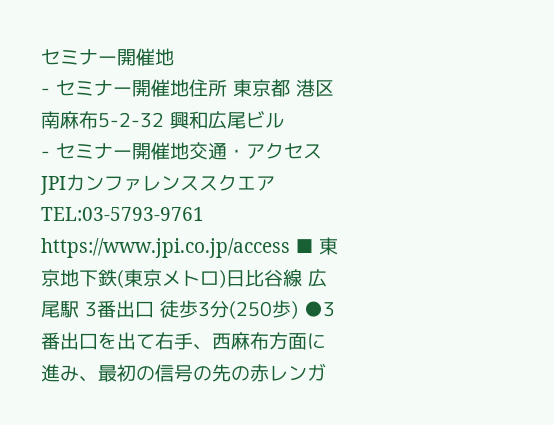セミナー開催地
- セミナー開催地住所 東京都 港区南麻布5-2-32 興和広尾ビル
- セミナー開催地交通・アクセスJPIカンファレンススクエア TEL:03-5793-9761 https://www.jpi.co.jp/access ■ 東京地下鉄(東京メトロ)日比谷線 広尾駅 3番出口 徒歩3分(250歩) ●3番出口を出て右手、西麻布方面に進み、最初の信号の先の赤レンガ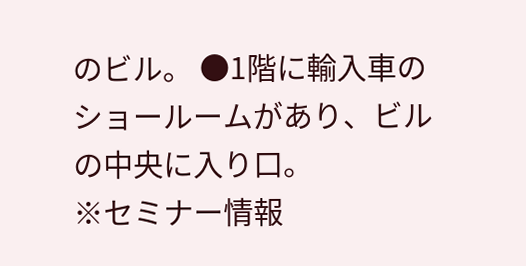のビル。 ●1階に輸入車のショールームがあり、ビルの中央に入り口。
※セミナー情報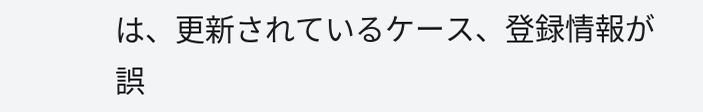は、更新されているケース、登録情報が誤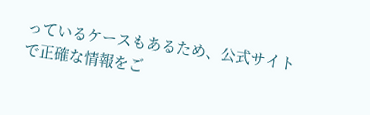っているケースもあるため、公式サイトで正確な情報をご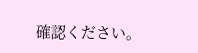確認ください。